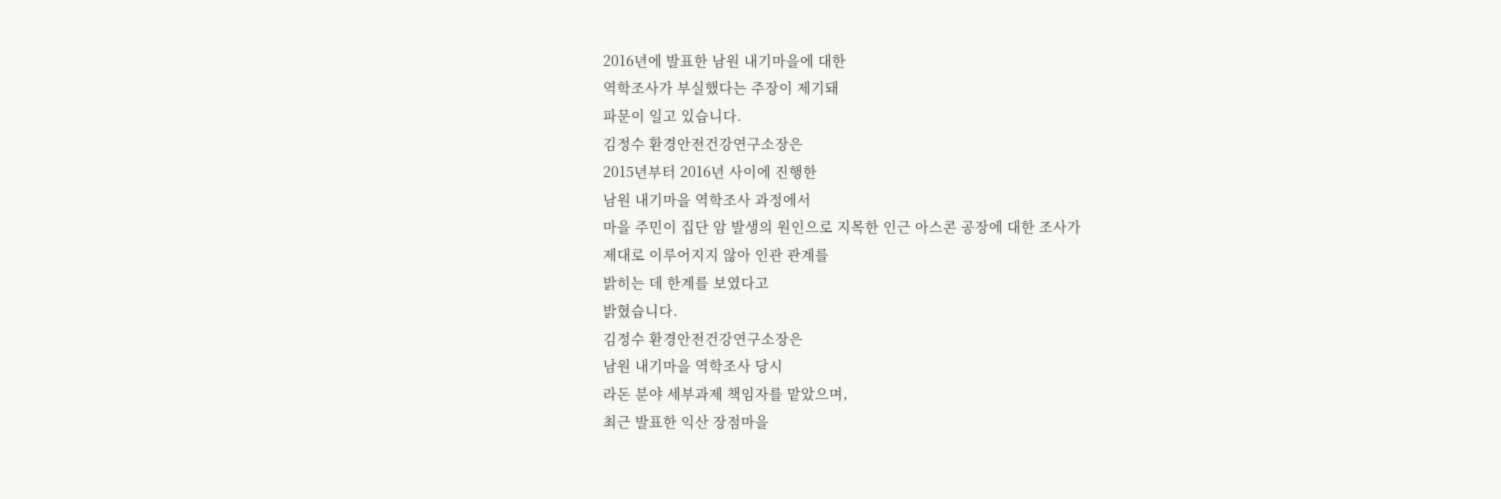2016년에 발표한 남원 내기마을에 대한
역학조사가 부실했다는 주장이 제기돼
파문이 일고 있습니다.
김정수 환경안전건강연구소장은
2015년부터 2016년 사이에 진행한
남원 내기마을 역학조사 과정에서
마을 주민이 집단 암 발생의 원인으로 지목한 인근 아스콘 공장에 대한 조사가
제대로 이루어지지 않아 인관 관계를
밝히는 데 한계를 보였다고
밝혔습니다.
김정수 환경안전건강연구소장은
남원 내기마을 역학조사 당시
라돈 분야 세부과제 책임자를 맡았으며,
최근 발표한 익산 장점마을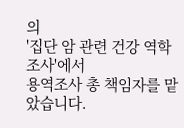의
'집단 암 관련 건강 역학조사'에서
용역조사 총 책임자를 맡았습니다.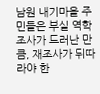남원 내기마을 주민들은 부실 역학조사가 드러난 만큼, 재조사가 뒤따라야 한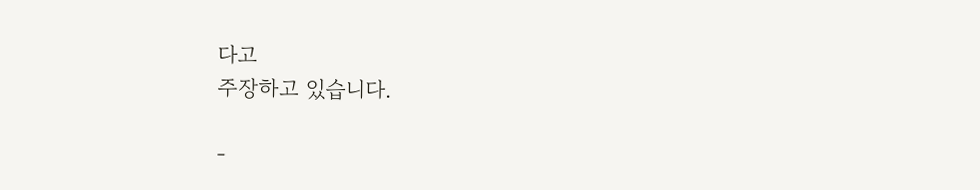다고
주장하고 있습니다.

-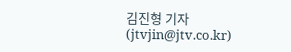김진형 기자 (jtvjin@jtv.co.kr)